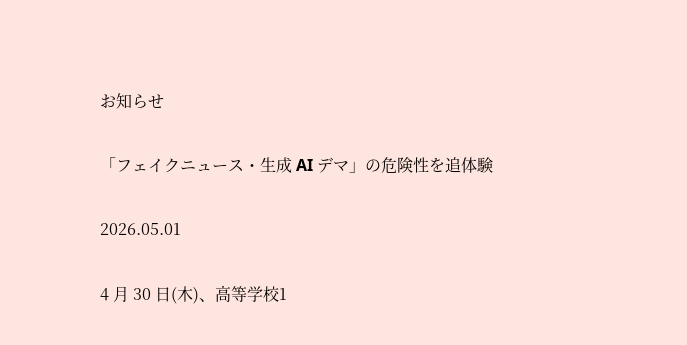お知らせ

「フェイクニュース・生成 AI デマ」の危険性を追体験

2026.05.01

4 月 30 日(木)、高等学校1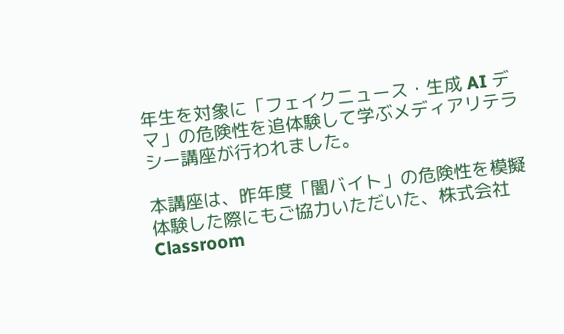年生を対象に「フェイクニュース・生成 AI デマ」の危険性を追体験して学ぶメディアリテラシー講座が行われました。

本講座は、昨年度「闇バイト」の危険性を模擬体験した際にもご協力いただいた、株式会社 Classroom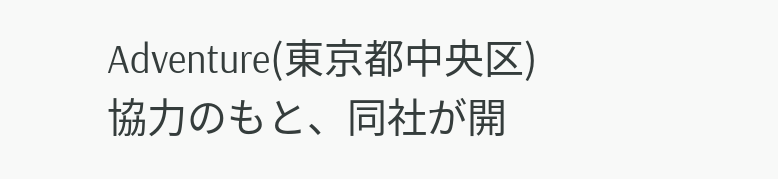Adventure(東京都中央区)協力のもと、同社が開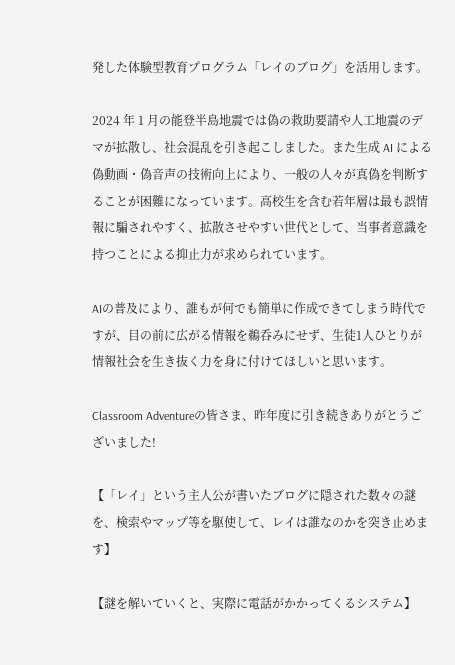発した体験型教育プログラム「レイのブログ」を活用します。

2024 年 1 月の能登半島地震では偽の救助要請や人工地震のデマが拡散し、社会混乱を引き起こしました。また生成 AI による偽動画・偽音声の技術向上により、一般の人々が真偽を判断することが困難になっています。高校生を含む若年層は最も誤情報に騙されやすく、拡散させやすい世代として、当事者意識を持つことによる抑止力が求められています。

AIの普及により、誰もが何でも簡単に作成できてしまう時代ですが、目の前に広がる情報を鵜呑みにせず、生徒1人ひとりが情報社会を生き抜く力を身に付けてほしいと思います。

Classroom Adventureの皆さま、昨年度に引き続きありがとうございました!

【「レイ」という主人公が書いたブログに隠された数々の謎を、検索やマップ等を駆使して、レイは誰なのかを突き止めます】

【謎を解いていくと、実際に電話がかかってくるシステム】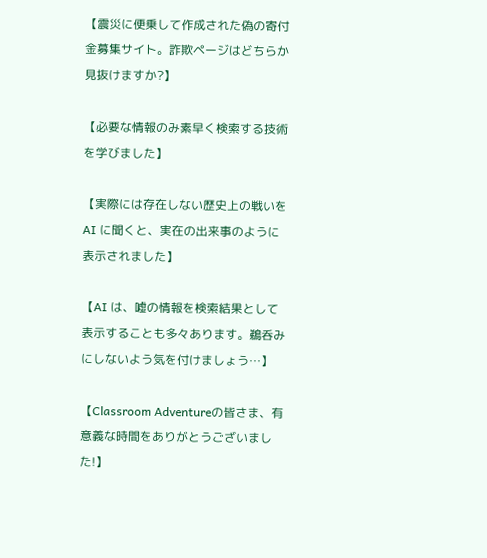【震災に便乗して作成された偽の寄付金募集サイト。詐欺ページはどちらか見抜けますか?】

【必要な情報のみ素早く検索する技術を学びました】

【実際には存在しない歴史上の戦いを AI に聞くと、実在の出来事のように表示されました】

【AI は、嘘の情報を検索結果として表示することも多々あります。鵜呑みにしないよう気を付けましょう…】

【Classroom Adventureの皆さま、有意義な時間をありがとうございました!】